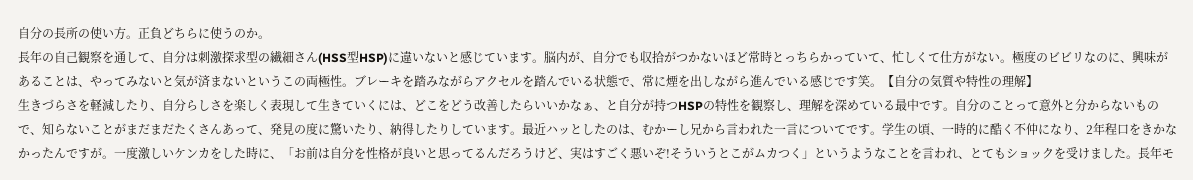自分の長所の使い方。正負どちらに使うのか。
長年の自己観察を通して、自分は刺激探求型の繊細さん(HSS型HSP)に違いないと感じています。脳内が、自分でも収拾がつかないほど常時とっちらかっていて、忙しくて仕方がない。極度のビビリなのに、興味があることは、やってみないと気が済まないというこの両極性。ブレーキを踏みながらアクセルを踏んでいる状態で、常に煙を出しながら進んでいる感じです笑。【自分の気質や特性の理解】
生きづらさを軽減したり、自分らしさを楽しく表現して生きていくには、どこをどう改善したらいいかなぁ、と自分が持つHSPの特性を観察し、理解を深めている最中です。自分のことって意外と分からないもので、知らないことがまだまだたくさんあって、発見の度に驚いたり、納得したりしています。最近ハッとしたのは、むかーし兄から言われた一言についてです。学生の頃、一時的に酷く不仲になり、2年程口をきかなかったんですが。一度激しいケンカをした時に、「お前は自分を性格が良いと思ってるんだろうけど、実はすごく悪いぞ!そういうとこがムカつく」というようなことを言われ、とてもショックを受けました。長年モ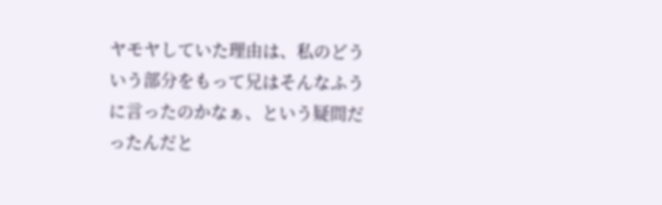ヤモヤしていた理由は、私のどういう部分をもって兄はそんなふうに言ったのかなぁ、という疑問だったんだと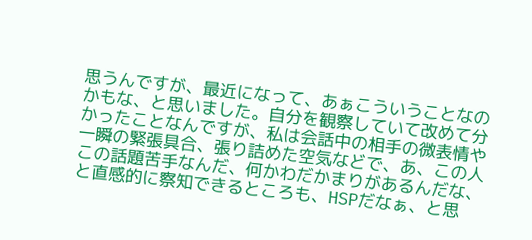思うんですが、最近になって、あぁこういうことなのかもな、と思いました。自分を観察していて改めて分かったことなんですが、私は会話中の相手の微表情や一瞬の緊張具合、張り詰めた空気などで、あ、この人この話題苦手なんだ、何かわだかまりがあるんだな、と直感的に察知できるところも、HSPだなぁ、と思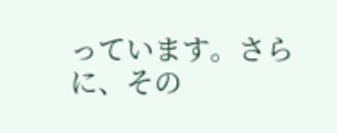っています。さらに、その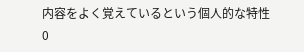内容をよく覚えているという個人的な特性
0